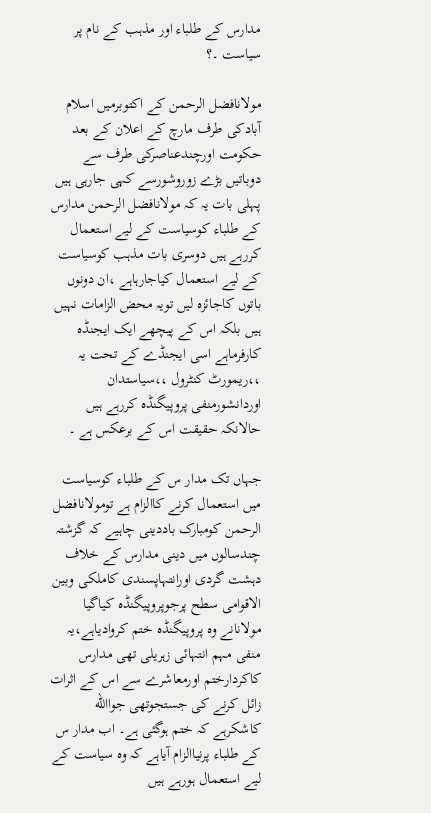مدارس کے طلباء اور مذہب کے نام پر سیاست ۔؟

مولانافضل الرحمن کے اکتوبرمیں اسلام آبادکی طرف مارچ کے اعلان کے بعد حکومت اورچندعناصرکی طرف سے دوباتیں بڑے زوروشورسے کہی جارہی ہیں پہلی بات یہ کہ مولانافضل الرحمن مدارس کے طلباء کوسیاست کے لیے استعمال کررہے ہیں دوسری بات مذہب کوسیاست کے لیے استعمال کیاجارہاہے ،ان دونوں باتوں کاجائزہ لیں تویہ محض الزامات نہیں ہیں بلکہ اس کے پیچھے ایک ایجنڈہ کارفرماہے اسی ایجنڈے کے تحت یہ ،،ریمورٹ کنٹرول ،،سیاستدان اوردانشورمنفی پروپیگنڈہ کررہے ہیں حالانکہ حقیقت اس کے برعکس ہے ۔

جہاں تک مدار س کے طلباء کوسیاست میں استعمال کرنے کاالزام ہے تومولانافضل الرحمن کومبارک باددینی چاہیے کہ گزشتہ چندسالوں میں دینی مدارس کے خلاف دہشت گردی اورانتہاپسندی کاملکی وبین الاقوامی سطح پرجوپروپیگنڈہ کیاگیا مولانانے وہ پروپیگنڈہ ختم کروادیاہے،یہ منفی مہم انتہائی زہریلی تھی مدارس کاکردارختم اورمعاشرے سے اس کے اثرات زائل کرنے کی جستجوتھی جواالله کاشکرہے کہ ختم ہوگئی ہے۔ اب مدار س کے طلباء پرنیاالزام آیاہے کہ وہ سیاست کے لیے استعمال ہورہے ہیں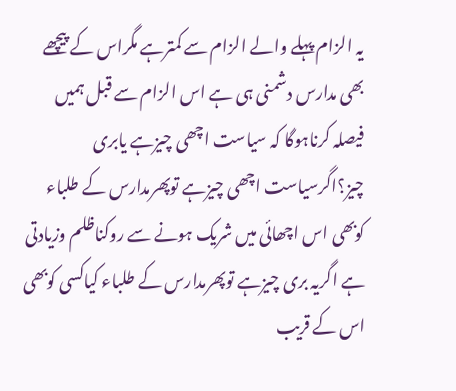یہ الزام پہلے والے الزام سے کمترہے مگراس کے پیچھے بھی مدارس دشمنی ہی ہے اس الزام سے قبل ہمیں فیصلہ کرناہوگا کہ سیاست اچھی چیزہے یابری چیز؟اگرسیاست اچھی چیزہے توپھرمدارس کے طلباء کوبھی اس اچھائی میں شریک ہونے سے روکناظلم وزیادتی ہے اگریہ بری چیزہے توپھرمدارس کے طلباء کیاکسی کوبھی اس کے قریب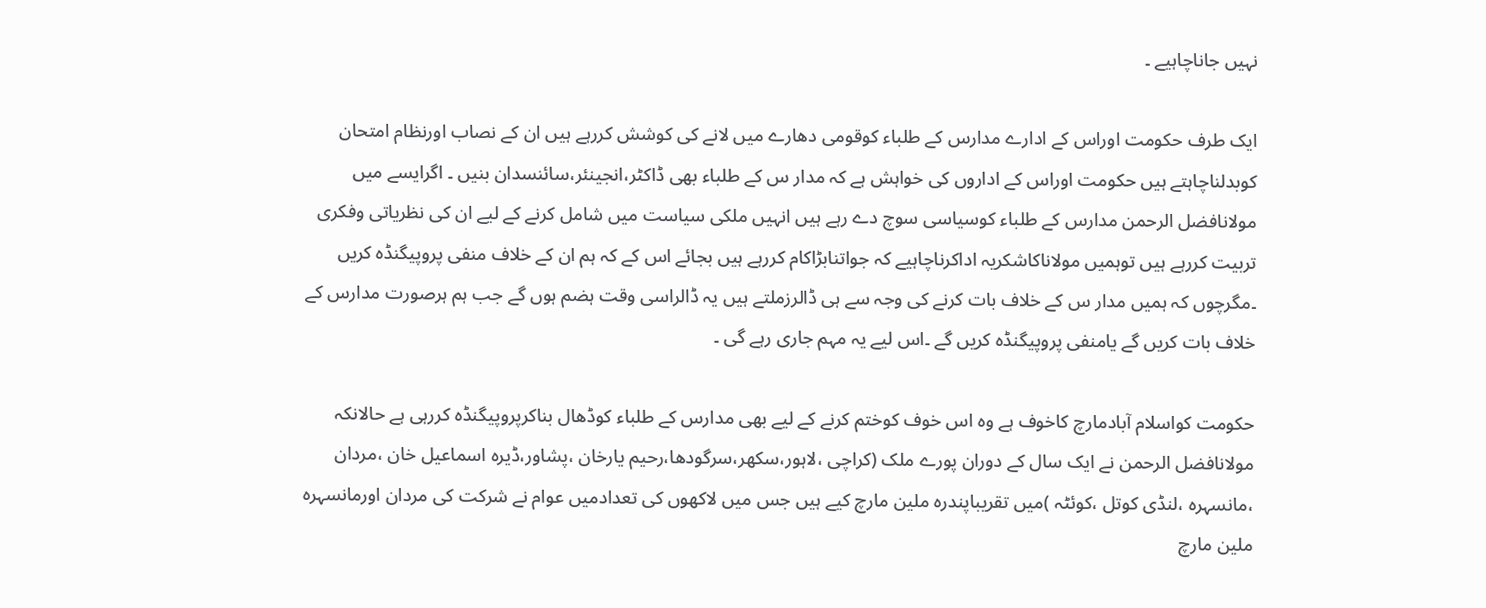نہیں جاناچاہیے ۔

ایک طرف حکومت اوراس کے ادارے مدارس کے طلباء کوقومی دھارے میں لانے کی کوشش کررہے ہیں ان کے نصاب اورنظام امتحان کوبدلناچاہتے ہیں حکومت اوراس کے اداروں کی خواہش ہے کہ مدار س کے طلباء بھی ڈاکٹر،انجینئر،سائنسدان بنیں ۔ اگرایسے میں مولانافضل الرحمن مدارس کے طلباء کوسیاسی سوچ دے رہے ہیں انہیں ملکی سیاست میں شامل کرنے کے لیے ان کی نظریاتی وفکری تربیت کررہے ہیں توہمیں مولاناکاشکریہ اداکرناچاہیے کہ جواتنابڑاکام کررہے ہیں بجائے اس کے کہ ہم ان کے خلاف منفی پروپیگنڈہ کریں ۔مگرچوں کہ ہمیں مدار س کے خلاف بات کرنے کی وجہ سے ہی ڈالرزملتے ہیں یہ ڈالراسی وقت ہضم ہوں گے جب ہم ہرصورت مدارس کے خلاف بات کریں گے یامنفی پروپیگنڈہ کریں گے ۔اس لیے یہ مہم جاری رہے گی ۔

حکومت کواسلام آبادمارچ کاخوف ہے وہ اس خوف کوختم کرنے کے لیے بھی مدارس کے طلباء کوڈھال بناکرپروپیگنڈہ کررہی ہے حالانکہ مولانافضل الرحمن نے ایک سال کے دوران پورے ملک (کراچی ،لاہور،سکھر،سرگودھا،رحیم یارخان ،پشاور،ڈیرہ اسماعیل خان ،مردان ،مانسہرہ ،لنڈی کوتل ،کوئٹہ )میں تقریباپندرہ ملین مارچ کیے ہیں جس میں لاکھوں کی تعدادمیں عوام نے شرکت کی مردان اورمانسہرہ ملین مارچ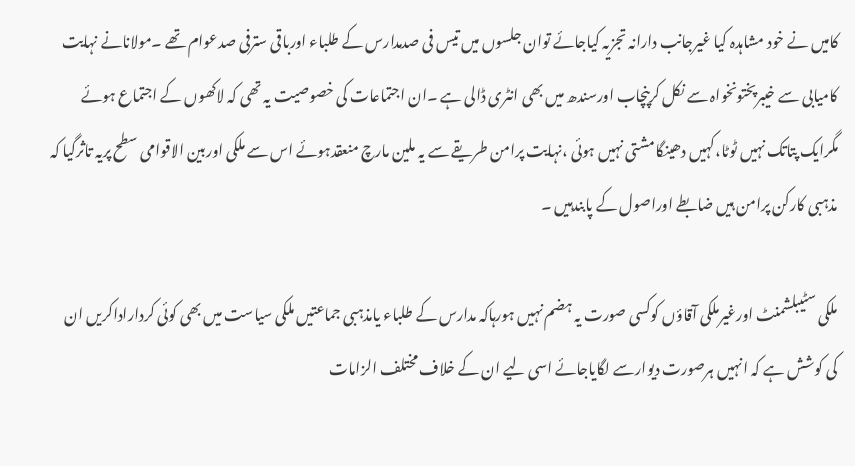کامیں نے خود مشاہدہ کیا غیرجانب دارانہ تجزیہ کیاجائے توان جلسوں میں تیس فی صدمدارس کے طلباء اورباقی سترفی صدعوام تھے ۔مولانانے نہایت کامیابی سے خیبرپختونخواہ سے نکل کرپنچاب اورسندھ میں بھی انٹری ڈالی ہے ۔ان اجتماعات کی خصوصیت یہ تھی کہ لاکھوں کے اجتماع ہوئے مگرایک پتاتک نہیں ٹوٹا،کہیں دھینگامشتی نہیں ہوئی ،نہایت پرامن طریقے سے یہ ملین مارچ منعقدہوئے اس سے ملکی اوربین الاقوامی سطح پریہ تاثرگیا کہ مذہبی کارکن پرامن ہیں ضابطے اوراصول کے پابندہیں ۔

ملکی سٹیبلشمنٹ اورغیرملکی آقاؤں کوکسی صورت یہ ہضم نہیں ہورہاکہ مدارس کے طلباء یامذہبی جماعتیں ملکی سیاست میں بھی کوئی کرداراداکریں ان کی کوشش ہے کہ انہیں ہرصورت دیوارسے لگایاجائے اسی لیے ان کے خلاف مختلف الزامات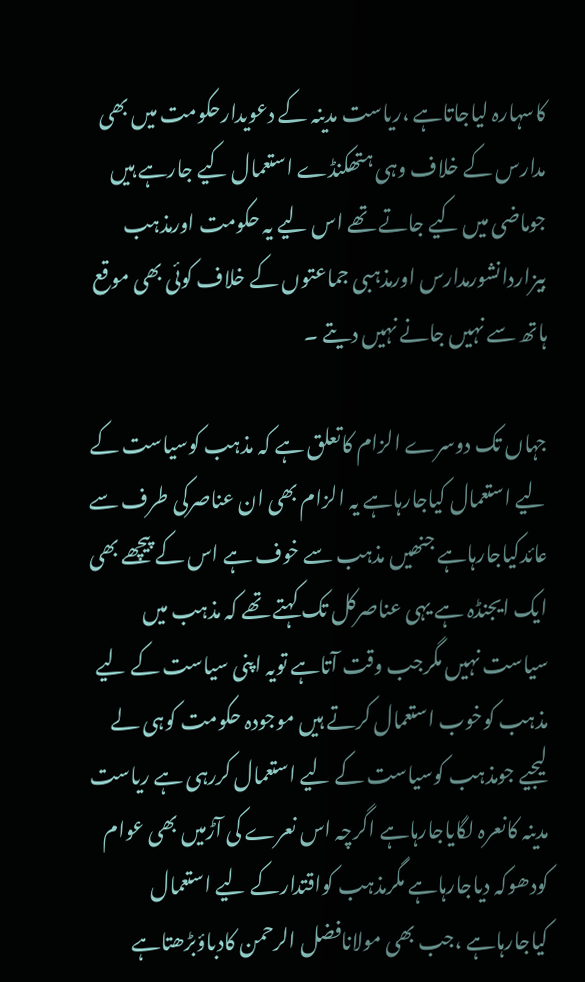کاسہارہ لیاجاتاہے ،ریاست مدینہ کے دعویدارحکومت میں بھی مدارس کے خلاف وہی ہتھکنڈے استعمال کیے جارہے ہیں جوماضی میں کیے جاتے تھے اس لیے یہ حکومت اورمذہب بیزاردانشورمدارس اورمذہبی جماعتوں کے خلاف کوئی بھی موقع ہاتھ سے نہیں جانے نہیں دیتے ۔

جہاں تک دوسرے الزام کاتعلق ہے کہ مذہب کوسیاست کے لیے استعمال کیاجارہاہے یہ الزام بھی ان عناصرکی طرف سے عائدکیاجارہاہے جنھیں مذہب سے خوف ہے اس کے پیچھے بھی ایک ایجنڈہ ہے یہی عناصرکل تک کہتے تھے کہ مذہب میں سیاست نہیں مگرجب وقت آتاہے تویہ اپنی سیاست کے لیے مذہب کوخوب استعمال کرتے ہیں موجودہ حکومت کوہی لے لیجیے جومذہب کوسیاست کے لیے استعمال کررہی ہے ریاست مدینہ کانعرہ لگایاجارہاہے اگرچہ اس نعرے کی آڑمیں بھی عوام کودھوکہ دیاجارہاہے مگرمذہب کواقتدارکے لیے استعمال کیاجارہاہے ،جب بھی مولانافضل الرحمن کادباؤبڑھتاہے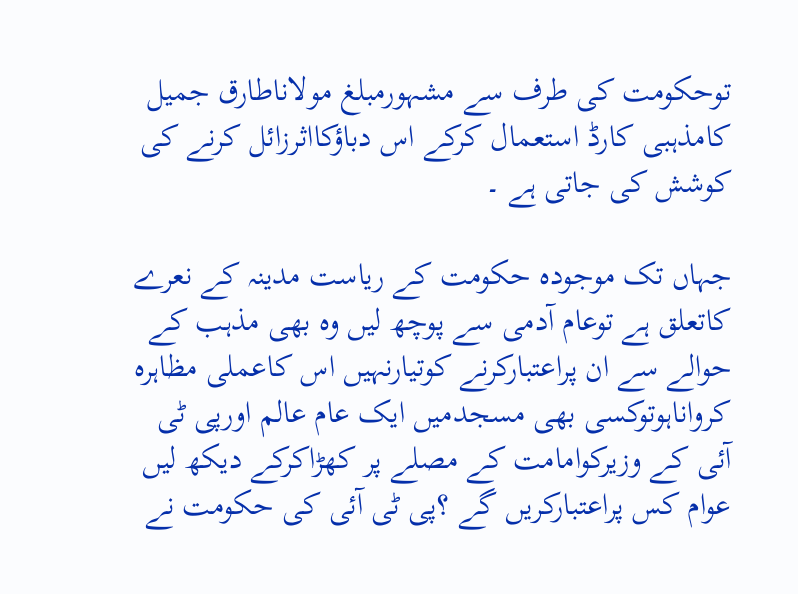توحکومت کی طرف سے مشہورمبلغ مولاناطارق جمیل کامذہبی کارڈ استعمال کرکے اس دباؤکااثرزائل کرنے کی کوشش کی جاتی ہے ۔

جہاں تک موجودہ حکومت کے ریاست مدینہ کے نعرے کاتعلق ہے توعام آدمی سے پوچھ لیں وہ بھی مذہب کے حوالے سے ان پراعتبارکرنے کوتیارنہیں اس کاعملی مظاہرہ کرواناہوتوکسی بھی مسجدمیں ایک عام عالم اورپی ٹی آئی کے وزیرکوامامت کے مصلے پر کھڑاکرکے دیکھ لیں عوام کس پراعتبارکریں گے ؟پی ٹی آئی کی حکومت نے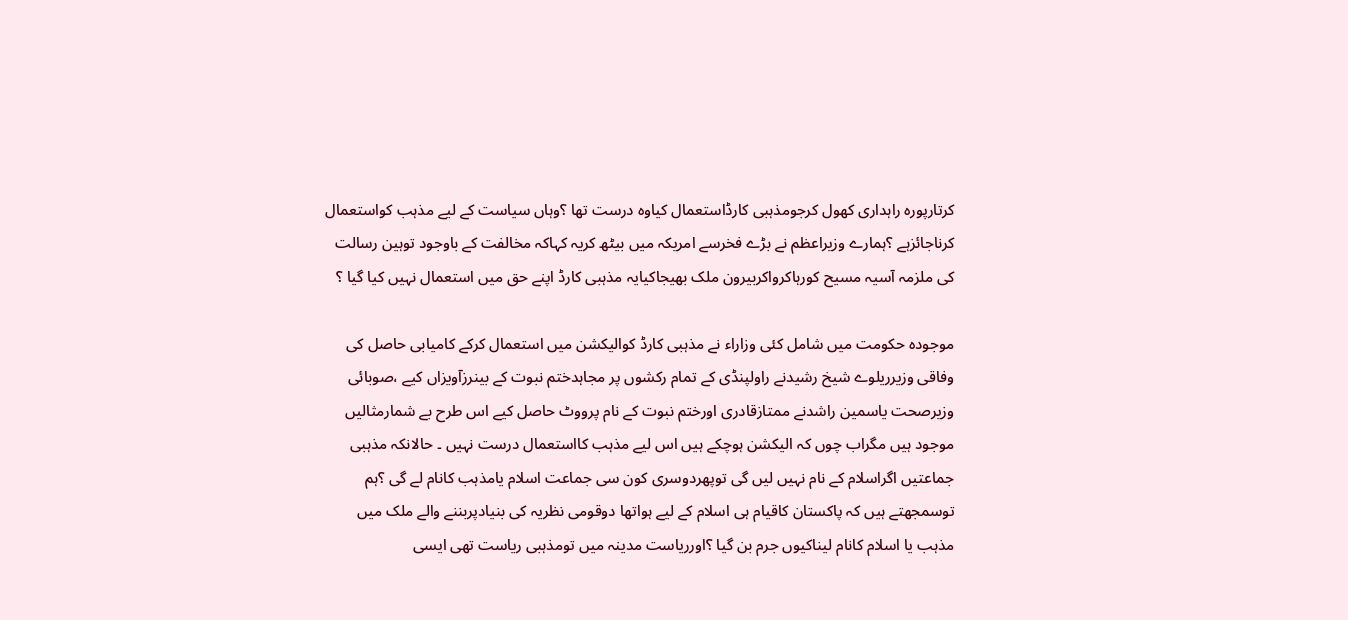کرتارپورہ راہداری کھول کرجومذہبی کارڈاستعمال کیاوہ درست تھا ؟وہاں سیاست کے لیے مذہب کواستعمال کرناجائزہے ؟ہمارے وزیراعظم نے بڑے فخرسے امریکہ میں بیٹھ کریہ کہاکہ مخالفت کے باوجود توہین رسالت کی ملزمہ آسیہ مسیح کورہاکرواکربیرون ملک بھیجاکیایہ مذہبی کارڈ اپنے حق میں استعمال نہیں کیا گیا ؟

موجودہ حکومت میں شامل کئی وزاراء نے مذہبی کارڈ کوالیکشن میں استعمال کرکے کامیابی حاصل کی وفاقی وزیرریلوے شیخ رشیدنے راولپنڈی کے تمام رکشوں پر مجاہدختم نبوت کے بینرزآویزاں کیے ،صوبائی وزیرصحت یاسمین راشدنے ممتازقادری اورختم نبوت کے نام پرووٹ حاصل کیے اس طرح بے شمارمثالیں موجود ہیں مگراب چوں کہ الیکشن ہوچکے ہیں اس لیے مذہب کااستعمال درست نہیں ۔ حالانکہ مذہبی جماعتیں اگراسلام کے نام نہیں لیں گی توپھردوسری کون سی جماعت اسلام یامذہب کانام لے گی ؟ہم توسمجھتے ہیں کہ پاکستان کاقیام ہی اسلام کے لیے ہواتھا دوقومی نظریہ کی بنیادپربننے والے ملک میں مذہب یا اسلام کانام لیناکیوں جرم بن گیا ؟اورریاست مدینہ میں تومذہبی ریاست تھی ایسی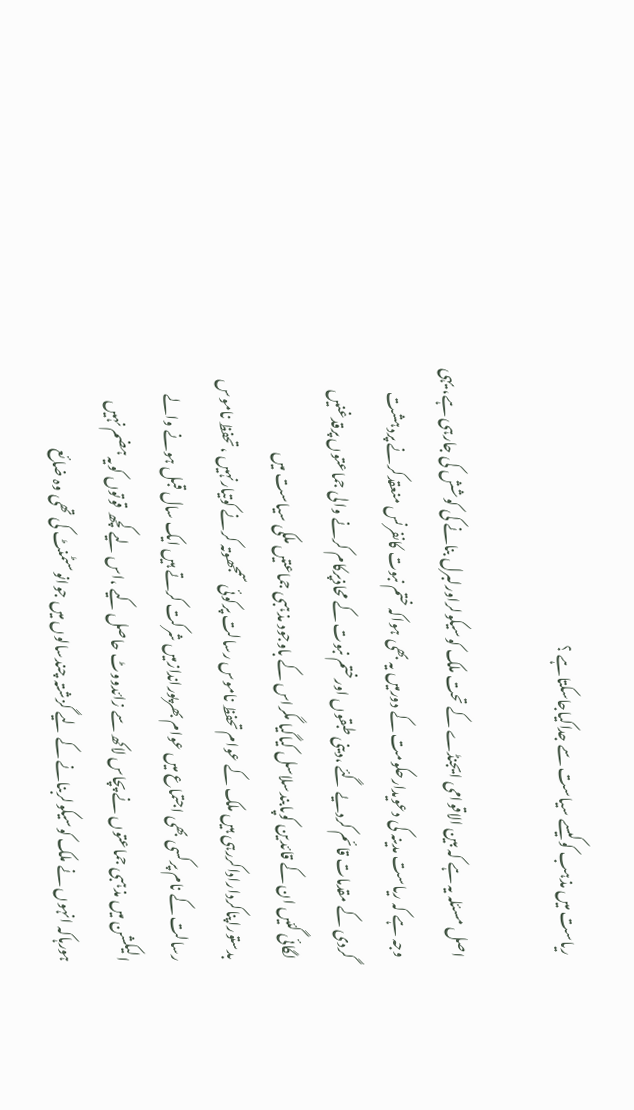ریاست میں مذہب کوکیسے سیاست سے جداکیاجاسکتاہے ؟

اصل مسئلہ یہ ہے کہ بین الاقوامی ایجنڈے کے تحت ملک کوسیکولراورلبرل بنانے کی کوشش کی جارہی ہے، یہی وجہ ہے کہ ریاست مدینہ کی دعویدارحکومت کے دورمیں یہ بھی ہواکہ ختم نبوت کانفرنس منعقدکرنے پردہشت گردی کے مقدمات قائم کردیے گئے ،دینی طبقوں اورختم نبوت کے محاذپرکام کرنے والی جماعتوں پرقدغنیں لگائی گئیں ان کے قائدین کوپابندسلاسل کیاگیا مگراس کے باوجود مذہبی جماعتیں ملکی سیاست میں بدستوراپناکرداراداکررہی ہیں ملک کے عوام تحفظ ناموس رسالت پرکوئی سمجھوتہ کرنے کوتیارنہیں ،تحفظ ناموس رسالت کے نام پرکسی بھی اجتماع میں عوام بھرپوراندازمیں شرکت کرتے ہیں ایک سال قبل ہونے والے الیکشن میں مذہبی جماعتوں نے پچاس لاکھ سے زائدووٹ حاصل کیے ،اس لیے کچھ قوتوں کویہ ہضم نہیں ہورہاکہ انہوں نے ملک کوسیکولربنانے کے لیے گزشتہ چندسالوں میں جوانوسٹمنٹ کی تھی وہ ضائع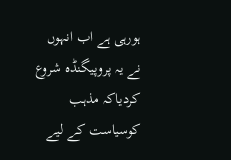ہورہی ہے اب انہوں نے یہ پروپیگنڈہ شروع کردیاکہ مذہب کوسیاست کے لیے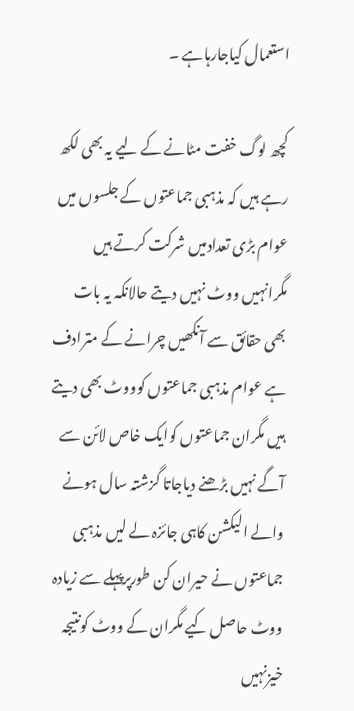استعمال کیاجارہاہے ۔

کچھ لوگ خفت مٹانے کے لیے یہ بھی لکھ رہے ہیں کہ مذہبی جماعتوں کے جلسوں میں عوام بڑی تعدادمیں شرکت کرتے ہیں مگرانہیں ووٹ نہیں دیتے حالانکہ یہ بات بھی حقائق سے آنکھیں چرانے کے مترادف ہے عوام مذہبی جماعتوں کوووٹ بھی دیتے ہیں مگران جماعتوں کوایک خاص لائن سے آگے نہیں بڑھنے دیاجاتا گزشتہ سال ہونے والے الیکشن کاہی جائزہ لے لیں مذہبی جماعتوں نے حیران کن طورپرپہلے سے زیادہ ووٹ حاصل کیے مگران کے ووٹ کونتیجہ خیزنہیں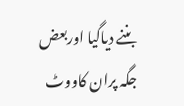بننے دیاگیا اوربعض جگہ پران کاووٹ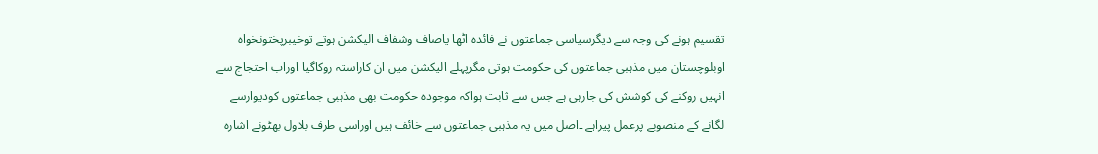تقسیم ہونے کی وجہ سے دیگرسیاسی جماعتوں نے فائدہ اٹھا یاصاف وشفاف الیکشن ہوتے توخیبرپختونخواہ اوبلوچستان میں مذہبی جماعتوں کی حکومت ہوتی مگرپہلے الیکشن میں ان کاراستہ روکاگیا اوراب احتجاج سے انہیں روکنے کی کوشش کی جارہی ہے جس سے ثابت ہواکہ موجودہ حکومت بھی مذہبی جماعتوں کودیوارسے لگانے کے منصوبے پرعمل پیراہے ۔اصل میں یہ مذہبی جماعتوں سے خائف ہیں اوراسی طرف بلاول بھٹونے اشارہ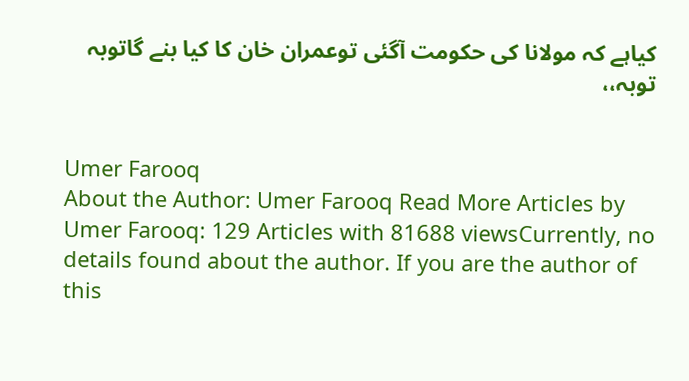کیاہے کہ مولانا کی حکومت آگئی توعمران خان کا کیا بنے گاتوبہ توبہ،،


Umer Farooq
About the Author: Umer Farooq Read More Articles by Umer Farooq: 129 Articles with 81688 viewsCurrently, no details found about the author. If you are the author of this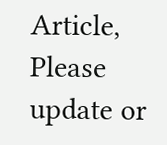Article, Please update or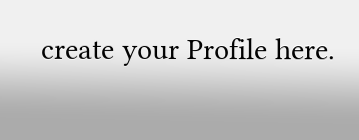create your Profile here.